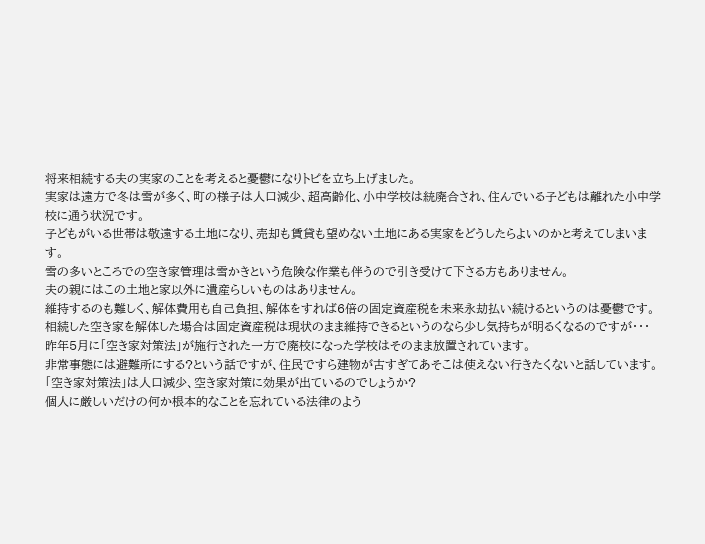将来相続する夫の実家のことを考えると憂鬱になりトピを立ち上げました。
実家は遠方で冬は雪が多く、町の様子は人口減少、超高齢化、小中学校は統廃合され、住んでいる子どもは離れた小中学校に通う状況です。
子どもがいる世帯は敬遠する土地になり、売却も賃貸も望めない土地にある実家をどうしたらよいのかと考えてしまいます。
雪の多いところでの空き家管理は雪かきという危険な作業も伴うので引き受けて下さる方もありません。
夫の親にはこの土地と家以外に遺産らしいものはありません。
維持するのも難しく、解体費用も自己負担、解体をすれば6倍の固定資産税を未来永劫払い続けるというのは憂鬱です。
相続した空き家を解体した場合は固定資産税は現状のまま維持できるというのなら少し気持ちが明るくなるのですが・・・
昨年5月に「空き家対策法」が施行された一方で廃校になった学校はそのまま放置されています。
非常事態には避難所にする?という話ですが、住民ですら建物が古すぎてあそこは使えない行きたくないと話しています。
「空き家対策法」は人口減少、空き家対策に効果が出ているのでしょうか?
個人に厳しいだけの何か根本的なことを忘れている法律のよう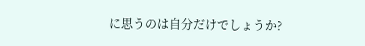に思うのは自分だけでしょうか?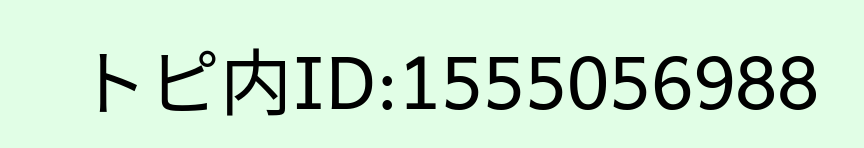トピ内ID:1555056988